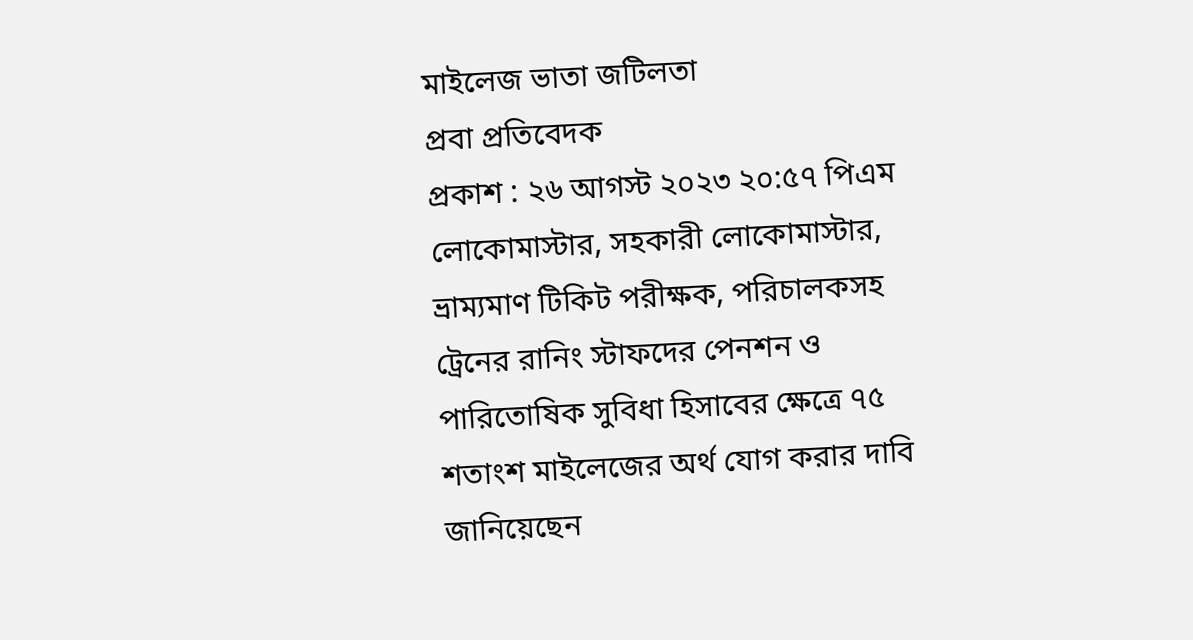মাইলেজ ভাতা জটিলতা
প্রবা প্রতিবেদক
প্রকাশ : ২৬ আগস্ট ২০২৩ ২০:৫৭ পিএম
লোকোমাস্টার, সহকারী লোকোমাস্টার, ভ্রাম্যমাণ টিকিট পরীক্ষক, পরিচালকসহ ট্রেনের রানিং স্টাফদের পেনশন ও পারিতোষিক সুবিধা হিসাবের ক্ষেত্রে ৭৫ শতাংশ মাইলেজের অর্থ যোগ করার দাবি জানিয়েছেন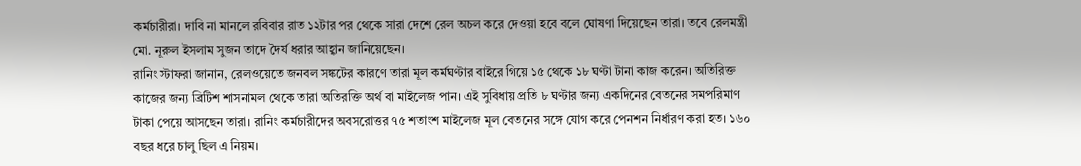কর্মচারীরা। দাবি না মানলে রবিবার রাত ১২টার পর থেকে সারা দেশে রেল অচল করে দেওয়া হবে বলে ঘোষণা দিয়েছেন তারা। তবে রেলমন্ত্রী মো. নূরুল ইসলাম সুজন তাদে দৈর্য ধরার আহ্বান জানিয়েছেন।
রানিং স্টাফরা জানান, রেলওয়েতে জনবল সঙ্কটের কারণে তারা মূল কর্মঘণ্টার বাইরে গিয়ে ১৫ থেকে ১৮ ঘণ্টা টানা কাজ করেন। অতিরিক্ত কাজের জন্য ব্রিটিশ শাসনামল থেকে তারা অতিরক্তি অর্থ বা মাইলেজ পান। এই সুবিধায় প্রতি ৮ ঘণ্টার জন্য একদিনের বেতনের সমপরিমাণ টাকা পেয়ে আসছেন তারা। রানিং কর্মচারীদের অবসরোত্তর ৭৫ শতাংশ মাইলেজ মূল বেতনের সঙ্গে যোগ করে পেনশন নির্ধারণ করা হত। ১৬০ বছর ধরে চালু ছিল এ নিয়ম।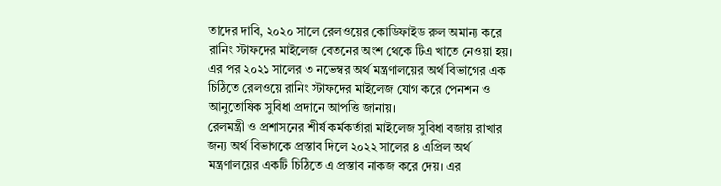তাদের দাবি, ২০২০ সালে রেলওয়ের কোডিফাইড রুল অমান্য করে রানিং স্টাফদের মাইলেজ বেতনের অংশ থেকে টিএ খাতে নেওয়া হয়। এর পর ২০২১ সালের ৩ নভেম্বর অর্থ মন্ত্রণালয়ের অর্থ বিভাগের এক চিঠিতে রেলওয়ে রানিং স্টাফদের মাইলেজ যোগ করে পেনশন ও আনুতোষিক সুবিধা প্রদানে আপত্তি জানায়।
রেলমন্ত্রী ও প্রশাসনের শীর্ষ কর্মকর্তারা মাইলেজ সুবিধা বজায় রাখার জন্য অর্থ বিভাগকে প্রস্তাব দিলে ২০২২ সালের ৪ এপ্রিল অর্থ মন্ত্রণালয়ের একটি চিঠিতে এ প্রস্তাব নাকজ করে দেয়। এর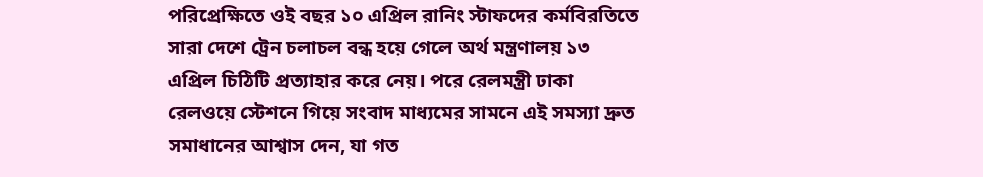পরিপ্রেক্ষিতে ওই বছর ১০ এপ্রিল রানিং স্টাফদের কর্মবিরতিতে সারা দেশে ট্রেন চলাচল বন্ধ হয়ে গেলে অর্থ মন্ত্রণালয় ১৩ এপ্রিল চিঠিটি প্রত্যাহার করে নেয়। পরে রেলমন্ত্রী ঢাকা রেলওয়ে স্টেশনে গিয়ে সংবাদ মাধ্যমের সামনে এই সমস্যা দ্রুত সমাধানের আশ্বাস দেন, যা গত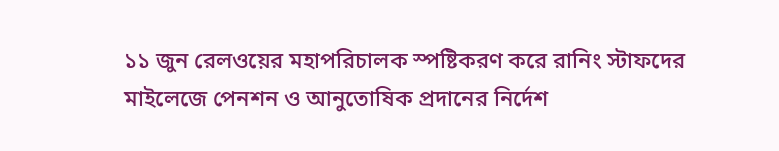১১ জুন রেলওয়ের মহাপরিচালক স্পষ্টিকরণ করে রানিং স্টাফদের মাইলেজে পেনশন ও আনুতোষিক প্রদানের নির্দেশ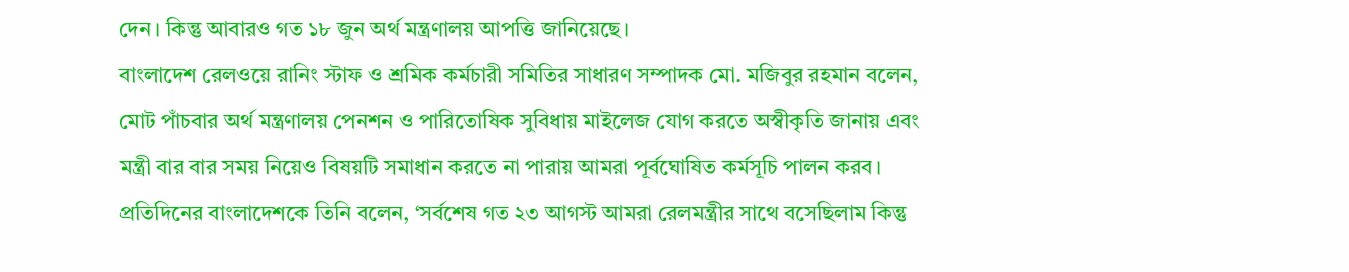দেন। কিন্তু আবারও গত ১৮ জুন অর্থ মন্ত্রণালয় আপত্তি জানিয়েছে।
বাংলাদেশ রেলওয়ে রানিং স্টাফ ও শ্রমিক কর্মচারী সমিতির সাধারণ সম্পাদক মো. মজিবুর রহমান বলেন, মোট পাঁচবার অর্থ মন্ত্রণালয় পেনশন ও পারিতোষিক সুবিধায় মাইলেজ যোগ করতে অস্বীকৃতি জানায় এবং মন্ত্রী বার বার সময় নিয়েও বিষয়টি সমাধান করতে না পারায় আমরা পূর্বঘোষিত কর্মসূচি পালন করব।
প্রতিদিনের বাংলাদেশকে তিনি বলেন, ‘সর্বশেষ গত ২৩ আগস্ট আমরা রেলমন্ত্রীর সাথে বসেছিলাম কিন্তু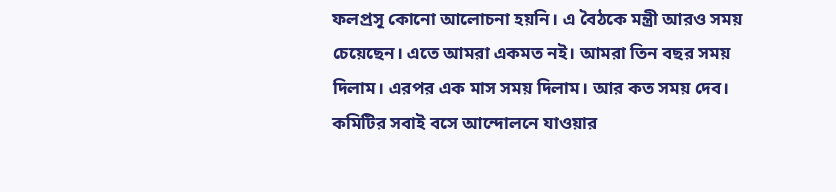ফলপ্রসূ কোনো আলোচনা হয়নি। এ বৈঠকে মন্ত্রী আরও সময় চেয়েছেন। এতে আমরা একমত নই। আমরা তিন বছর সময় দিলাম। এরপর এক মাস সময় দিলাম। আর কত সময় দেব। কমিটির সবাই বসে আন্দোলনে যাওয়ার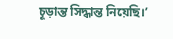চূড়ান্ত সিদ্ধান্ত নিয়েছি।’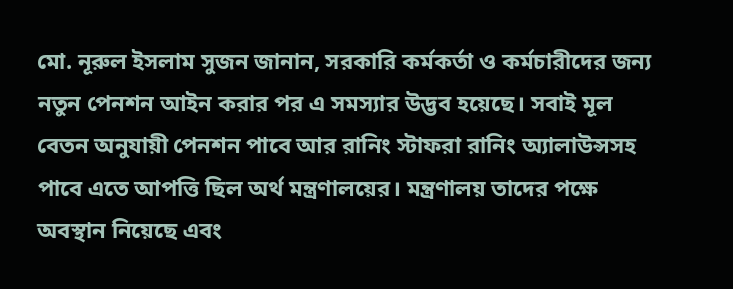মো. নূরুল ইসলাম সুজন জানান, সরকারি কর্মকর্তা ও কর্মচারীদের জন্য নতুন পেনশন আইন করার পর এ সমস্যার উদ্ভব হয়েছে। সবাই মূল বেতন অনুযায়ী পেনশন পাবে আর রানিং স্টাফরা রানিং অ্যালাউন্সসহ পাবে এতে আপত্তি ছিল অর্থ মন্ত্রণালয়ের। মন্ত্রণালয় তাদের পক্ষে অবস্থান নিয়েছে এবং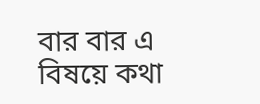বার বার এ বিষয়ে কথা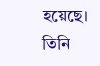হয়েছে।
তিনি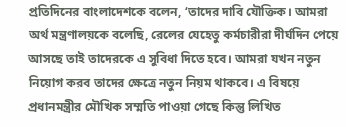প্রতিদিনের বাংলাদেশকে বলেন, ‘তাদের দাবি যৌক্তিক। আমরা অর্থ মন্ত্রণালয়কে বলেছি, রেলের যেহেতু কর্মচারীরা দীর্ঘদিন পেয়ে আসছে তাই তাদেরকে এ সুবিধা দিতে হবে। আমরা যখন নতুন নিয়োগ করব তাদের ক্ষেত্রে নতুন নিয়ম থাকবে। এ বিষয়ে প্রধানমন্ত্রীর মৌখিক সম্মতি পাওয়া গেছে কিন্তু লিখিত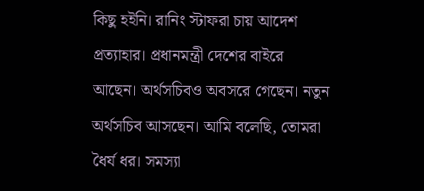কিছু হইনি। রানিং স্টাফরা চায় আদেশ প্রত্যাহার। প্রধানমন্ত্রী দেশের বাইরে আছেন। অর্থসচিবও অবসরে গেছেন। নতুন অর্থসচিব আসছেন। আমি বলেছি, তোমরা ধৈর্য ধর। সমস্যা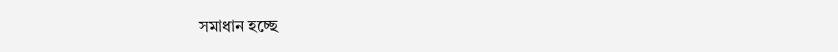সমাধান হচ্ছে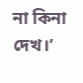না কিনা দেখ।’